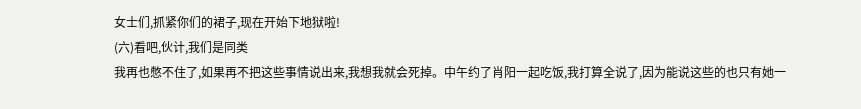女士们,抓紧你们的裙子,现在开始下地狱啦!
(六)看吧,伙计,我们是同类
我再也憋不住了,如果再不把这些事情说出来,我想我就会死掉。中午约了肖阳一起吃饭,我打算全说了,因为能说这些的也只有她一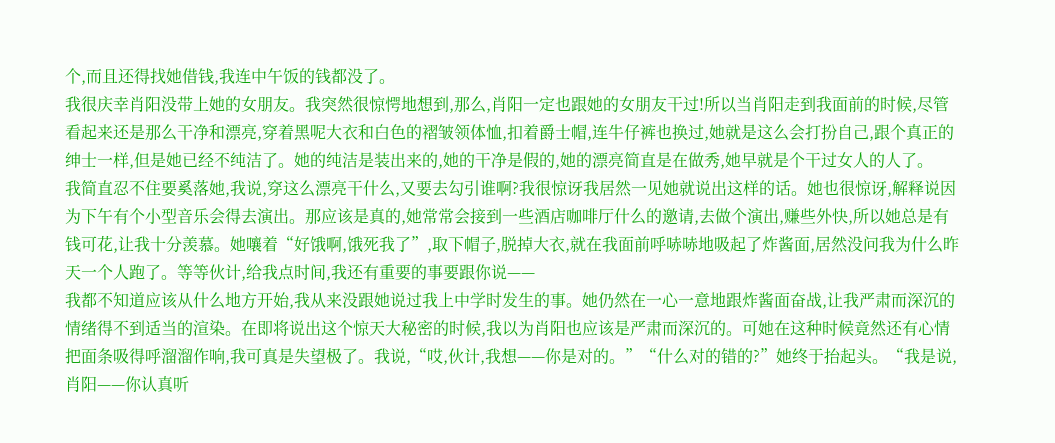个,而且还得找她借钱,我连中午饭的钱都没了。
我很庆幸肖阳没带上她的女朋友。我突然很惊愕地想到,那么,肖阳一定也跟她的女朋友干过!所以当肖阳走到我面前的时候,尽管看起来还是那么干净和漂亮,穿着黑呢大衣和白色的褶皱领体恤,扣着爵士帽,连牛仔裤也换过,她就是这么会打扮自己,跟个真正的绅士一样,但是她已经不纯洁了。她的纯洁是装出来的,她的干净是假的,她的漂亮简直是在做秀,她早就是个干过女人的人了。
我简直忍不住要奚落她,我说,穿这么漂亮干什么,又要去勾引谁啊?我很惊讶我居然一见她就说出这样的话。她也很惊讶,解释说因为下午有个小型音乐会得去演出。那应该是真的,她常常会接到一些酒店咖啡厅什么的邀请,去做个演出,赚些外快,所以她总是有钱可花,让我十分羡慕。她嚷着“好饿啊,饿死我了”,取下帽子,脱掉大衣,就在我面前呼哧哧地吸起了炸酱面,居然没问我为什么昨天一个人跑了。等等伙计,给我点时间,我还有重要的事要跟你说——
我都不知道应该从什么地方开始,我从来没跟她说过我上中学时发生的事。她仍然在一心一意地跟炸酱面奋战,让我严肃而深沉的情绪得不到适当的渲染。在即将说出这个惊天大秘密的时候,我以为肖阳也应该是严肃而深沉的。可她在这种时候竟然还有心情把面条吸得呼溜溜作响,我可真是失望极了。我说,“哎,伙计,我想——你是对的。”“什么对的错的?”她终于抬起头。“我是说,肖阳——你认真听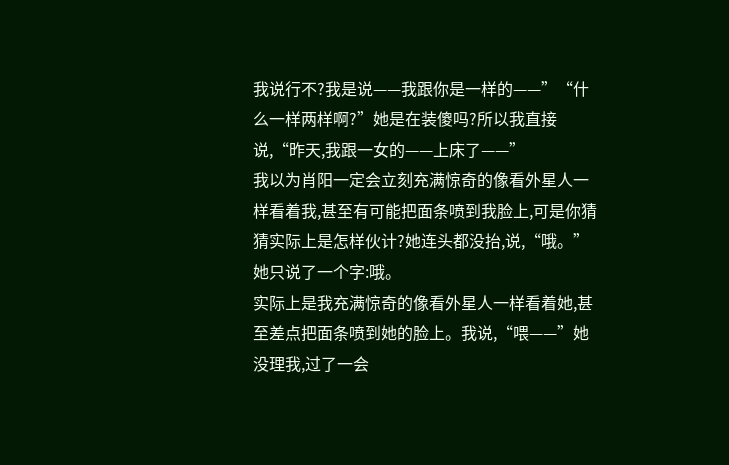我说行不?我是说——我跟你是一样的——”“什么一样两样啊?”她是在装傻吗?所以我直接说,“昨天,我跟一女的——上床了——”
我以为肖阳一定会立刻充满惊奇的像看外星人一样看着我,甚至有可能把面条喷到我脸上,可是你猜猜实际上是怎样伙计?她连头都没抬,说,“哦。”她只说了一个字:哦。
实际上是我充满惊奇的像看外星人一样看着她,甚至差点把面条喷到她的脸上。我说,“喂——”她没理我,过了一会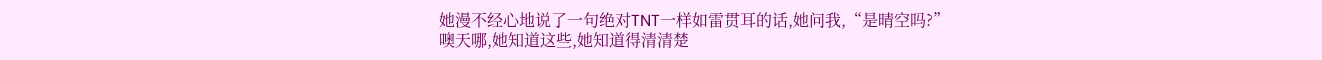她漫不经心地说了一句绝对TNT一样如雷贯耳的话,她问我,“是晴空吗?”
噢天哪,她知道这些,她知道得清清楚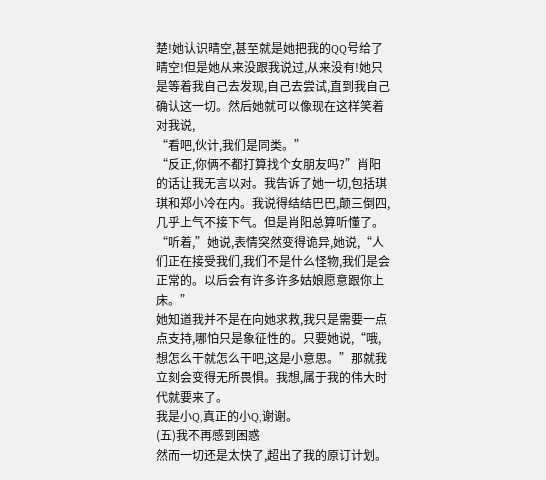楚!她认识晴空,甚至就是她把我的QQ号给了晴空!但是她从来没跟我说过,从来没有!她只是等着我自己去发现,自己去尝试,直到我自己确认这一切。然后她就可以像现在这样笑着对我说,
“看吧,伙计,我们是同类。”
“反正,你俩不都打算找个女朋友吗?”肖阳的话让我无言以对。我告诉了她一切,包括琪琪和郑小冷在内。我说得结结巴巴,颠三倒四,几乎上气不接下气。但是肖阳总算听懂了。“听着,”她说,表情突然变得诡异,她说,“人们正在接受我们,我们不是什么怪物,我们是会正常的。以后会有许多许多姑娘愿意跟你上床。”
她知道我并不是在向她求救,我只是需要一点点支持,哪怕只是象征性的。只要她说,“哦,想怎么干就怎么干吧,这是小意思。”那就我立刻会变得无所畏惧。我想,属于我的伟大时代就要来了。
我是小Q,真正的小Q,谢谢。
(五)我不再感到困惑
然而一切还是太快了,超出了我的原订计划。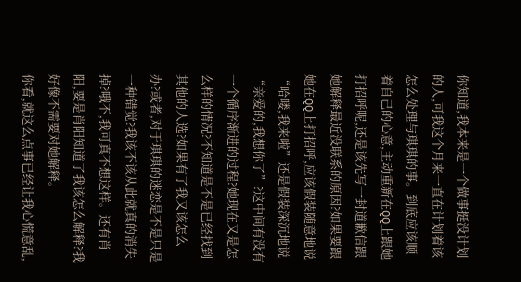你知道,我本来是一个做事挺没计划的人,可我这个月来一直在计划着该怎么处理与琪琪的事。到底应该顺着自己的心意,主动重新在QQ上跟她打招呼呢,还是该先写一封道歉信跟她解释最近没联系的原因?如果要跟她在QQ上打招呼,应该假装随意地说“哈喽,我来啦”还是假装深沉地说“亲爱的,我想你了”?这中间有没有一个循序渐进的过程?她现在又是怎么样的情况?不知道是不是已经找到其他的人选?如果有了我又该怎么办?或者,对于琪琪的迷恋是不是只是一种错觉?我该不该从此就真的消失掉?哦不,我可真不想这样。还有肖阳,要是肖阳知道了我该怎么解释?我好像不需要对她解释。
你看,就这么点事已经让我心慌意乱,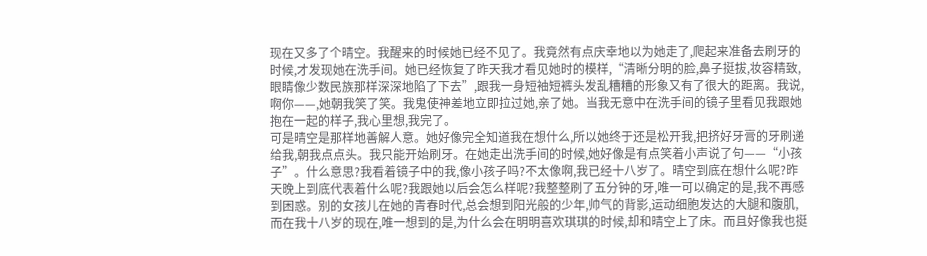现在又多了个晴空。我醒来的时候她已经不见了。我竟然有点庆幸地以为她走了,爬起来准备去刷牙的时候,才发现她在洗手间。她已经恢复了昨天我才看见她时的模样,“清晰分明的脸,鼻子挺拔,妆容精致,眼睛像少数民族那样深深地陷了下去”,跟我一身短袖短裤头发乱糟糟的形象又有了很大的距离。我说,啊你——,她朝我笑了笑。我鬼使神差地立即拉过她,亲了她。当我无意中在洗手间的镜子里看见我跟她抱在一起的样子,我心里想,我完了。
可是晴空是那样地善解人意。她好像完全知道我在想什么,所以她终于还是松开我,把挤好牙膏的牙刷递给我,朝我点点头。我只能开始刷牙。在她走出洗手间的时候,她好像是有点笑着小声说了句——“小孩子”。什么意思?我看着镜子中的我,像小孩子吗?不太像啊,我已经十八岁了。晴空到底在想什么呢?昨天晚上到底代表着什么呢?我跟她以后会怎么样呢?我整整刷了五分钟的牙,唯一可以确定的是,我不再感到困惑。别的女孩儿在她的青春时代,总会想到阳光般的少年,帅气的背影,运动细胞发达的大腿和腹肌,而在我十八岁的现在,唯一想到的是,为什么会在明明喜欢琪琪的时候,却和晴空上了床。而且好像我也挺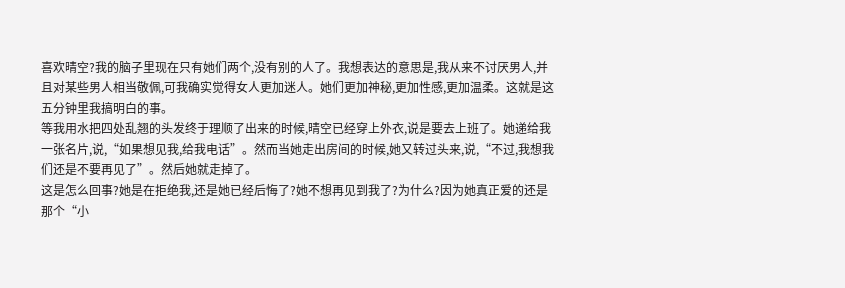喜欢晴空?我的脑子里现在只有她们两个,没有别的人了。我想表达的意思是,我从来不讨厌男人,并且对某些男人相当敬佩,可我确实觉得女人更加迷人。她们更加神秘,更加性感,更加温柔。这就是这五分钟里我搞明白的事。
等我用水把四处乱翘的头发终于理顺了出来的时候,晴空已经穿上外衣,说是要去上班了。她递给我一张名片,说,“如果想见我,给我电话”。然而当她走出房间的时候,她又转过头来,说,“不过,我想我们还是不要再见了”。然后她就走掉了。
这是怎么回事?她是在拒绝我,还是她已经后悔了?她不想再见到我了?为什么?因为她真正爱的还是那个“小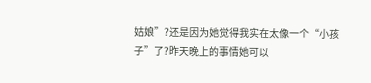姑娘”?还是因为她觉得我实在太像一个“小孩子”了?昨天晚上的事情她可以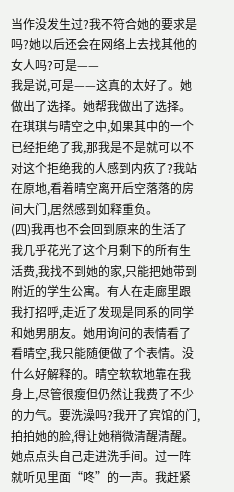当作没发生过?我不符合她的要求是吗?她以后还会在网络上去找其他的女人吗?可是——
我是说,可是——这真的太好了。她做出了选择。她帮我做出了选择。在琪琪与晴空之中,如果其中的一个已经拒绝了我,那我是不是就可以不对这个拒绝我的人感到内疚了?我站在原地,看着晴空离开后空落落的房间大门,居然感到如释重负。
(四)我再也不会回到原来的生活了
我几乎花光了这个月剩下的所有生活费,我找不到她的家,只能把她带到附近的学生公寓。有人在走廊里跟我打招呼,走近了发现是同系的同学和她男朋友。她用询问的表情看了看晴空,我只能随便做了个表情。没什么好解释的。晴空软软地靠在我身上,尽管很瘦但仍然让我费了不少的力气。要洗澡吗?我开了宾馆的门,拍拍她的脸,得让她稍微清醒清醒。她点点头自己走进洗手间。过一阵就听见里面“咚”的一声。我赶紧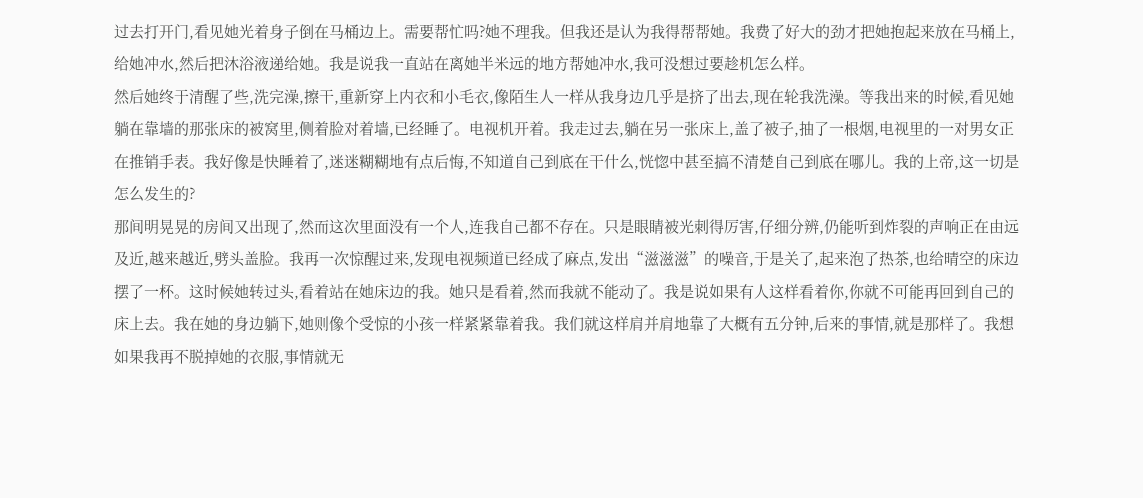过去打开门,看见她光着身子倒在马桶边上。需要帮忙吗?她不理我。但我还是认为我得帮帮她。我费了好大的劲才把她抱起来放在马桶上,给她冲水,然后把沐浴液递给她。我是说我一直站在离她半米远的地方帮她冲水,我可没想过要趁机怎么样。
然后她终于清醒了些,洗完澡,擦干,重新穿上内衣和小毛衣,像陌生人一样从我身边几乎是挤了出去,现在轮我洗澡。等我出来的时候,看见她躺在靠墙的那张床的被窝里,侧着脸对着墙,已经睡了。电视机开着。我走过去,躺在另一张床上,盖了被子,抽了一根烟,电视里的一对男女正在推销手表。我好像是快睡着了,迷迷糊糊地有点后悔,不知道自己到底在干什么,恍惚中甚至搞不清楚自己到底在哪儿。我的上帝,这一切是怎么发生的?
那间明晃晃的房间又出现了,然而这次里面没有一个人,连我自己都不存在。只是眼睛被光刺得厉害,仔细分辨,仍能听到炸裂的声响正在由远及近,越来越近,劈头盖脸。我再一次惊醒过来,发现电视频道已经成了麻点,发出“滋滋滋”的噪音,于是关了,起来泡了热茶,也给晴空的床边摆了一杯。这时候她转过头,看着站在她床边的我。她只是看着,然而我就不能动了。我是说如果有人这样看着你,你就不可能再回到自己的床上去。我在她的身边躺下,她则像个受惊的小孩一样紧紧靠着我。我们就这样肩并肩地靠了大概有五分钟,后来的事情,就是那样了。我想如果我再不脱掉她的衣服,事情就无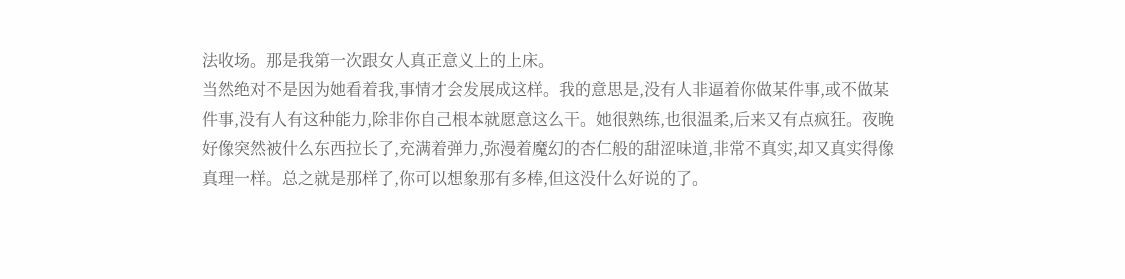法收场。那是我第一次跟女人真正意义上的上床。
当然绝对不是因为她看着我,事情才会发展成这样。我的意思是,没有人非逼着你做某件事,或不做某件事,没有人有这种能力,除非你自己根本就愿意这么干。她很熟练,也很温柔,后来又有点疯狂。夜晚好像突然被什么东西拉长了,充满着弹力,弥漫着魔幻的杏仁般的甜涩味道,非常不真实,却又真实得像真理一样。总之就是那样了,你可以想象那有多棒,但这没什么好说的了。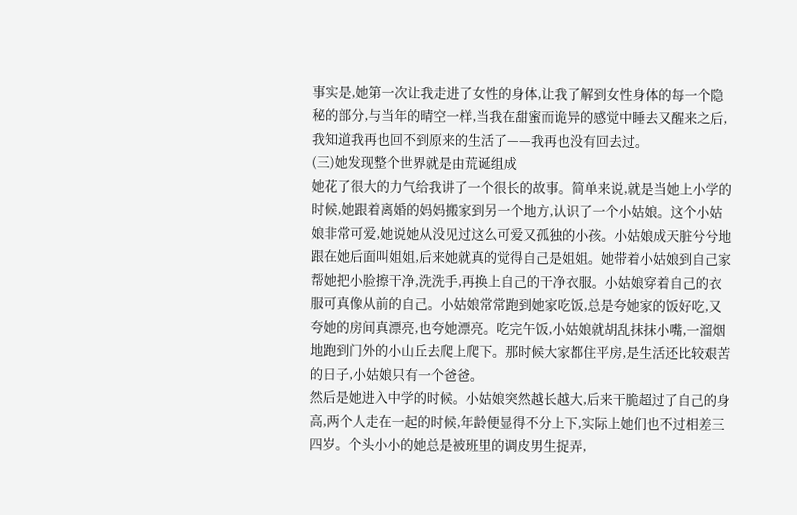事实是,她第一次让我走进了女性的身体,让我了解到女性身体的每一个隐秘的部分,与当年的晴空一样,当我在甜蜜而诡异的感觉中睡去又醒来之后,我知道我再也回不到原来的生活了——我再也没有回去过。
(三)她发现整个世界就是由荒诞组成
她花了很大的力气给我讲了一个很长的故事。简单来说,就是当她上小学的时候,她跟着离婚的妈妈搬家到另一个地方,认识了一个小姑娘。这个小姑娘非常可爱,她说她从没见过这么可爱又孤独的小孩。小姑娘成天脏兮兮地跟在她后面叫姐姐,后来她就真的觉得自己是姐姐。她带着小姑娘到自己家帮她把小脸擦干净,洗洗手,再换上自己的干净衣服。小姑娘穿着自己的衣服可真像从前的自己。小姑娘常常跑到她家吃饭,总是夸她家的饭好吃,又夸她的房间真漂亮,也夸她漂亮。吃完午饭,小姑娘就胡乱抹抹小嘴,一溜烟地跑到门外的小山丘去爬上爬下。那时候大家都住平房,是生活还比较艰苦的日子,小姑娘只有一个爸爸。
然后是她进入中学的时候。小姑娘突然越长越大,后来干脆超过了自己的身高,两个人走在一起的时候,年龄便显得不分上下,实际上她们也不过相差三四岁。个头小小的她总是被班里的调皮男生捉弄,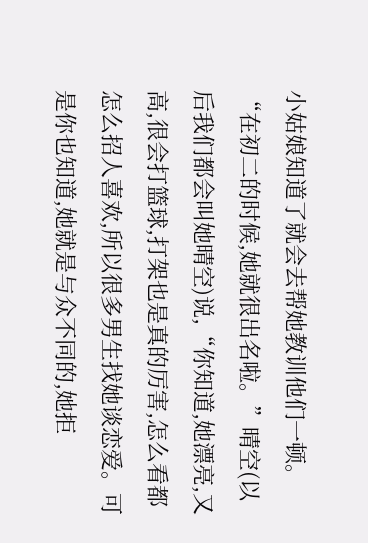小姑娘知道了就会去帮她教训他们一顿。“在初二的时候,她就很出名啦。”晴空(以后我们都会叫她晴空)说,“你知道,她漂亮,又高,很会打篮球,打架也是真的厉害,怎么看都怎么招人喜欢,所以很多男生找她谈恋爱。可是你也知道,她就是与众不同的,她拒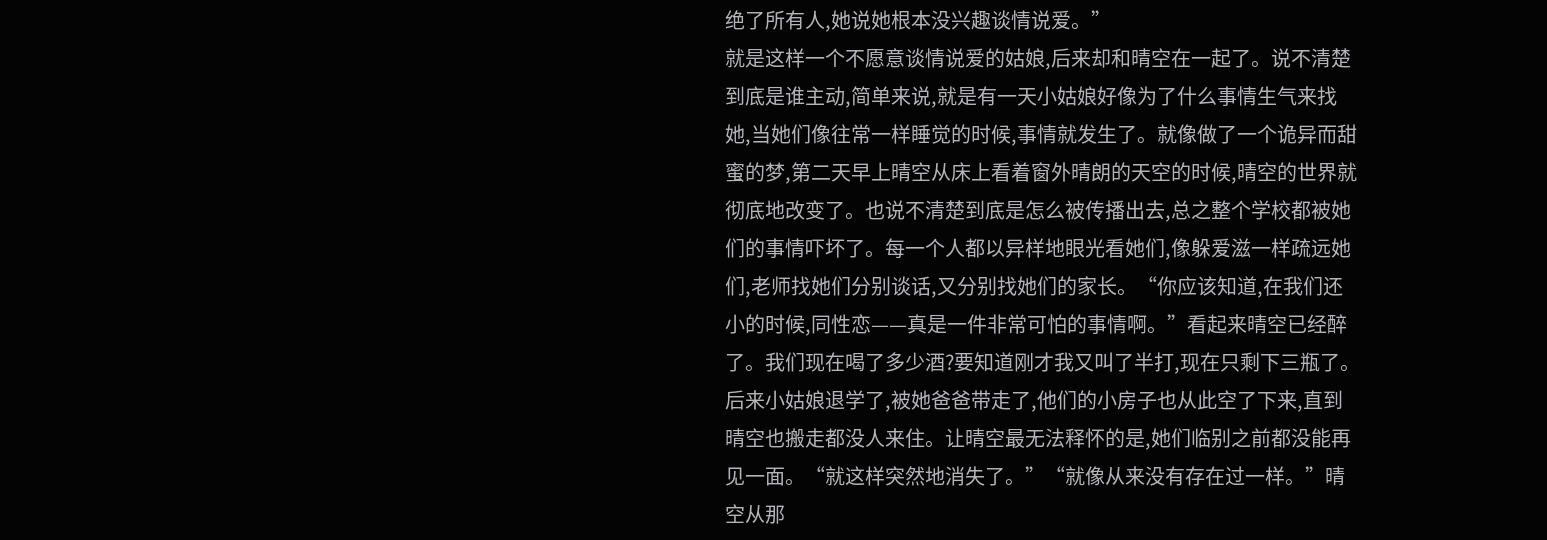绝了所有人,她说她根本没兴趣谈情说爱。”
就是这样一个不愿意谈情说爱的姑娘,后来却和晴空在一起了。说不清楚到底是谁主动,简单来说,就是有一天小姑娘好像为了什么事情生气来找她,当她们像往常一样睡觉的时候,事情就发生了。就像做了一个诡异而甜蜜的梦,第二天早上晴空从床上看着窗外晴朗的天空的时候,晴空的世界就彻底地改变了。也说不清楚到底是怎么被传播出去,总之整个学校都被她们的事情吓坏了。每一个人都以异样地眼光看她们,像躲爱滋一样疏远她们,老师找她们分别谈话,又分别找她们的家长。“你应该知道,在我们还小的时候,同性恋——真是一件非常可怕的事情啊。”看起来晴空已经醉了。我们现在喝了多少酒?要知道刚才我又叫了半打,现在只剩下三瓶了。
后来小姑娘退学了,被她爸爸带走了,他们的小房子也从此空了下来,直到晴空也搬走都没人来住。让晴空最无法释怀的是,她们临别之前都没能再见一面。“就这样突然地消失了。”“就像从来没有存在过一样。”晴空从那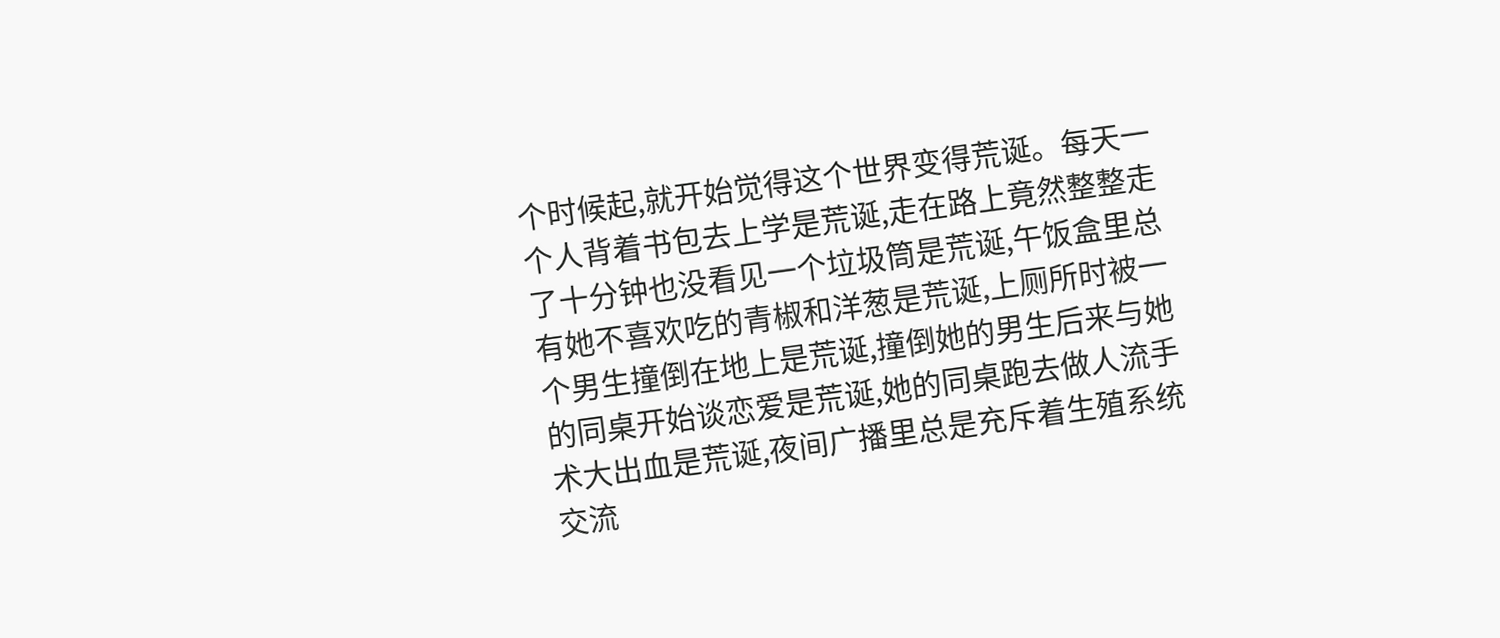个时候起,就开始觉得这个世界变得荒诞。每天一个人背着书包去上学是荒诞,走在路上竟然整整走了十分钟也没看见一个垃圾筒是荒诞,午饭盒里总有她不喜欢吃的青椒和洋葱是荒诞,上厕所时被一个男生撞倒在地上是荒诞,撞倒她的男生后来与她的同桌开始谈恋爱是荒诞,她的同桌跑去做人流手术大出血是荒诞,夜间广播里总是充斥着生殖系统交流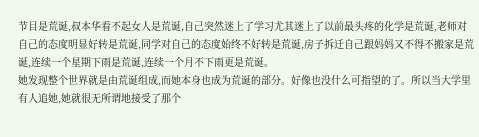节目是荒诞,叔本华看不起女人是荒诞,自己突然迷上了学习尤其迷上了以前最头疼的化学是荒诞,老师对自己的态度明显好转是荒诞,同学对自己的态度始终不好转是荒诞,房子拆迁自己跟妈妈又不得不搬家是荒诞,连续一个星期下雨是荒诞,连续一个月不下雨更是荒诞。
她发现整个世界就是由荒诞组成,而她本身也成为荒诞的部分。好像也没什么可指望的了。所以当大学里有人追她,她就很无所谓地接受了那个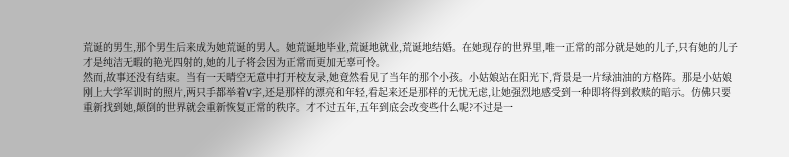荒诞的男生,那个男生后来成为她荒诞的男人。她荒诞地毕业,荒诞地就业,荒诞地结婚。在她现存的世界里,唯一正常的部分就是她的儿子,只有她的儿子才是纯洁无暇的艳光四射的,她的儿子将会因为正常而更加无辜可怜。
然而,故事还没有结束。当有一天晴空无意中打开校友录,她竟然看见了当年的那个小孩。小姑娘站在阳光下,背景是一片绿油油的方格阵。那是小姑娘刚上大学军训时的照片,两只手都举着V字,还是那样的漂亮和年轻,看起来还是那样的无忧无虑,让她强烈地感受到一种即将得到救赎的暗示。仿佛只要重新找到她,颠倒的世界就会重新恢复正常的秩序。才不过五年,五年到底会改变些什么呢?不过是一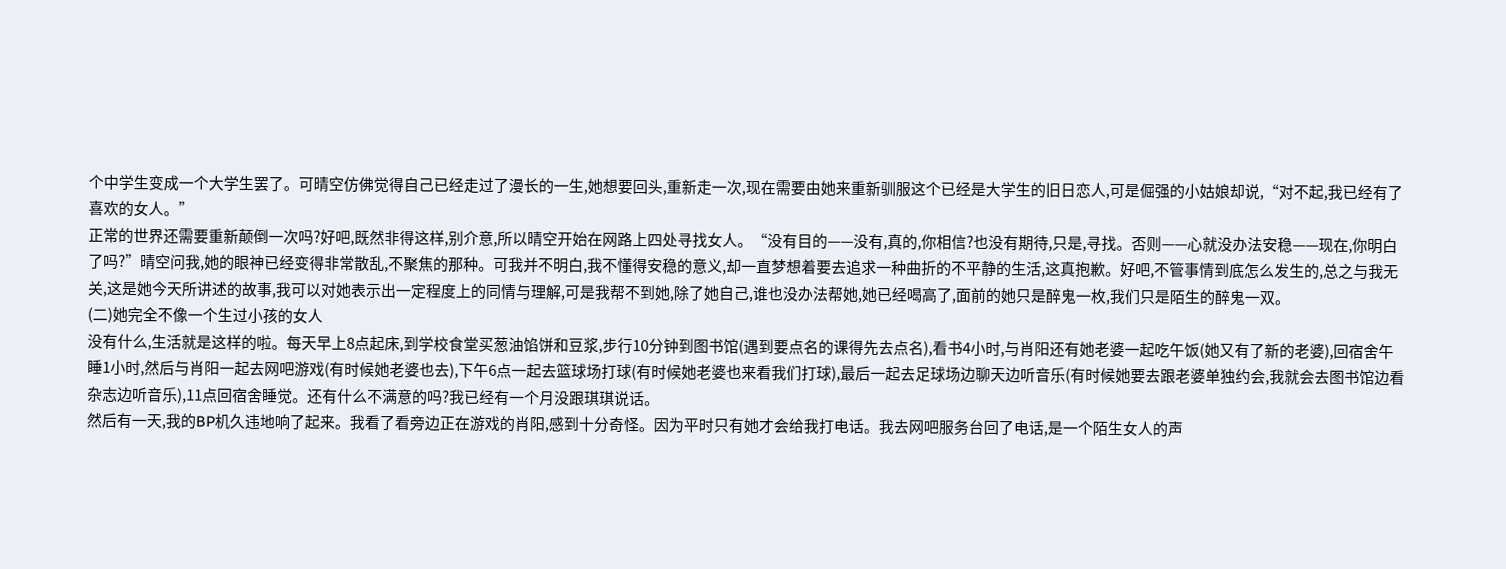个中学生变成一个大学生罢了。可晴空仿佛觉得自己已经走过了漫长的一生,她想要回头,重新走一次,现在需要由她来重新驯服这个已经是大学生的旧日恋人,可是倔强的小姑娘却说,“对不起,我已经有了喜欢的女人。”
正常的世界还需要重新颠倒一次吗?好吧,既然非得这样,别介意,所以晴空开始在网路上四处寻找女人。“没有目的——没有,真的,你相信?也没有期待,只是,寻找。否则——心就没办法安稳——现在,你明白了吗?”晴空问我,她的眼神已经变得非常散乱,不聚焦的那种。可我并不明白,我不懂得安稳的意义,却一直梦想着要去追求一种曲折的不平静的生活,这真抱歉。好吧,不管事情到底怎么发生的,总之与我无关,这是她今天所讲述的故事,我可以对她表示出一定程度上的同情与理解,可是我帮不到她,除了她自己,谁也没办法帮她,她已经喝高了,面前的她只是醉鬼一枚,我们只是陌生的醉鬼一双。
(二)她完全不像一个生过小孩的女人
没有什么,生活就是这样的啦。每天早上8点起床,到学校食堂买葱油馅饼和豆浆,步行10分钟到图书馆(遇到要点名的课得先去点名),看书4小时,与肖阳还有她老婆一起吃午饭(她又有了新的老婆),回宿舍午睡1小时,然后与肖阳一起去网吧游戏(有时候她老婆也去),下午6点一起去篮球场打球(有时候她老婆也来看我们打球),最后一起去足球场边聊天边听音乐(有时候她要去跟老婆单独约会,我就会去图书馆边看杂志边听音乐),11点回宿舍睡觉。还有什么不满意的吗?我已经有一个月没跟琪琪说话。
然后有一天,我的BP机久违地响了起来。我看了看旁边正在游戏的肖阳,感到十分奇怪。因为平时只有她才会给我打电话。我去网吧服务台回了电话,是一个陌生女人的声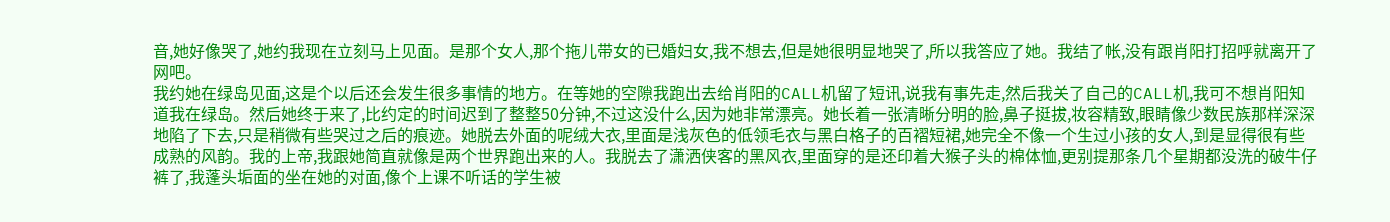音,她好像哭了,她约我现在立刻马上见面。是那个女人,那个拖儿带女的已婚妇女,我不想去,但是她很明显地哭了,所以我答应了她。我结了帐,没有跟肖阳打招呼就离开了网吧。
我约她在绿岛见面,这是个以后还会发生很多事情的地方。在等她的空隙我跑出去给肖阳的CALL机留了短讯,说我有事先走,然后我关了自己的CALL机,我可不想肖阳知道我在绿岛。然后她终于来了,比约定的时间迟到了整整50分钟,不过这没什么,因为她非常漂亮。她长着一张清晰分明的脸,鼻子挺拔,妆容精致,眼睛像少数民族那样深深地陷了下去,只是稍微有些哭过之后的痕迹。她脱去外面的呢绒大衣,里面是浅灰色的低领毛衣与黑白格子的百褶短裙,她完全不像一个生过小孩的女人,到是显得很有些成熟的风韵。我的上帝,我跟她简直就像是两个世界跑出来的人。我脱去了潇洒侠客的黑风衣,里面穿的是还印着大猴子头的棉体恤,更别提那条几个星期都没洗的破牛仔裤了,我蓬头垢面的坐在她的对面,像个上课不听话的学生被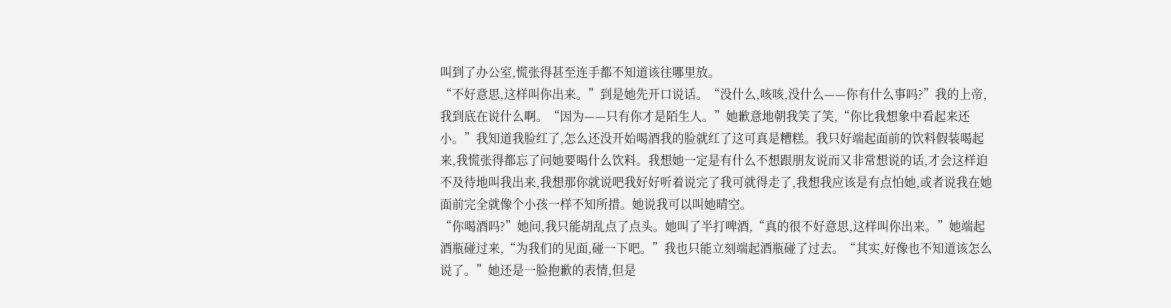叫到了办公室,慌张得甚至连手都不知道该往哪里放。
“不好意思,这样叫你出来。”到是她先开口说话。“没什么,咳咳,没什么——你有什么事吗?”我的上帝,我到底在说什么啊。“因为——只有你才是陌生人。”她歉意地朝我笑了笑,“你比我想象中看起来还小。”我知道我脸红了,怎么还没开始喝酒我的脸就红了这可真是糟糕。我只好端起面前的饮料假装喝起来,我慌张得都忘了问她要喝什么饮料。我想她一定是有什么不想跟朋友说而又非常想说的话,才会这样迫不及待地叫我出来,我想那你就说吧我好好听着说完了我可就得走了,我想我应该是有点怕她,或者说我在她面前完全就像个小孩一样不知所措。她说我可以叫她晴空。
“你喝酒吗?”她问,我只能胡乱点了点头。她叫了半打啤酒,“真的很不好意思,这样叫你出来。”她端起酒瓶碰过来,“为我们的见面,碰一下吧。”我也只能立刻端起酒瓶碰了过去。“其实,好像也不知道该怎么说了。”她还是一脸抱歉的表情,但是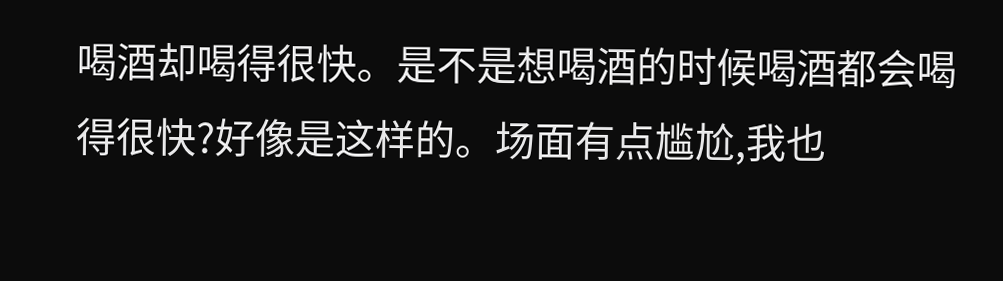喝酒却喝得很快。是不是想喝酒的时候喝酒都会喝得很快?好像是这样的。场面有点尴尬,我也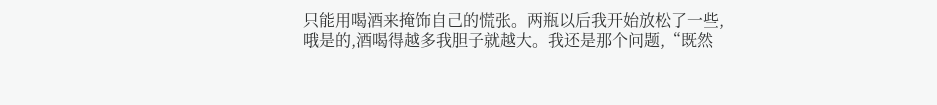只能用喝酒来掩饰自己的慌张。两瓶以后我开始放松了一些,哦是的,酒喝得越多我胆子就越大。我还是那个问题,“既然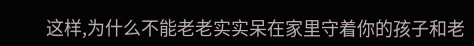这样,为什么不能老老实实呆在家里守着你的孩子和老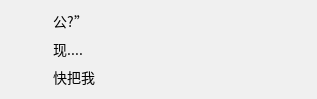公?”
现....
快把我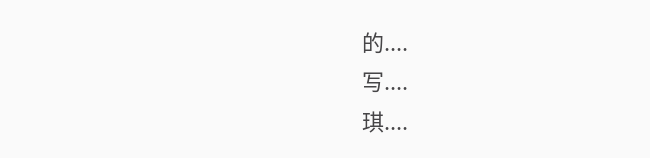的....
写....
琪....